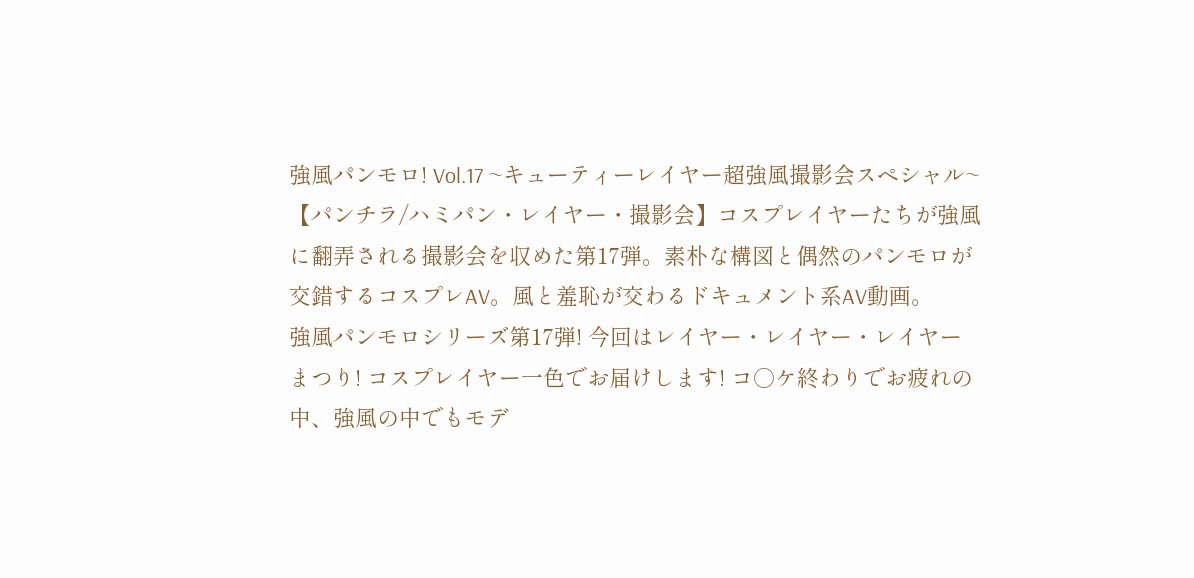強風パンモロ! Vol.17 ~キューティーレイヤー超強風撮影会スペシャル~
【パンチラ/ハミパン・レイヤー・撮影会】コスプレイヤーたちが強風に翻弄される撮影会を収めた第17弾。素朴な構図と偶然のパンモロが交錯するコスプレAV。風と羞恥が交わるドキュメント系AV動画。
強風パンモロシリーズ第17弾! 今回はレイヤー・レイヤー・レイヤーまつり! コスプレイヤー一色でお届けします! コ○ケ終わりでお疲れの中、強風の中でもモデ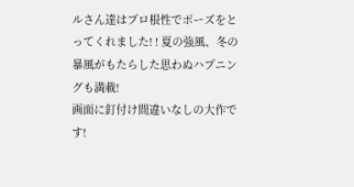ルさん達はプロ根性でポーズをとってくれました! ! 夏の強風、冬の暴風がもたらした思わぬハプニングも満載!
画面に釘付け間違いなしの大作です!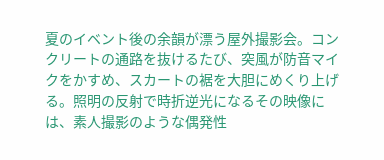夏のイベント後の余韻が漂う屋外撮影会。コンクリートの通路を抜けるたび、突風が防音マイクをかすめ、スカートの裾を大胆にめくり上げる。照明の反射で時折逆光になるその映像には、素人撮影のような偶発性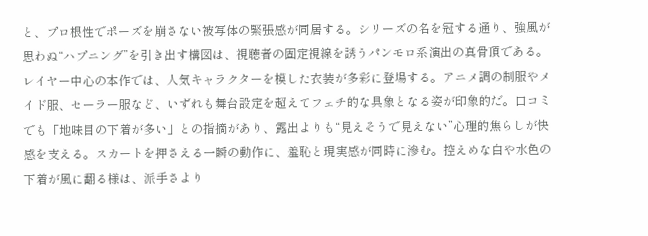と、プロ根性でポーズを崩さない被写体の緊張感が同居する。シリーズの名を冠する通り、強風が思わぬ“ハプニング”を引き出す構図は、視聴者の固定視線を誘うパンモロ系演出の真骨頂である。
レイヤー中心の本作では、人気キャラクターを模した衣装が多彩に登場する。アニメ調の制服やメイド服、セーラー服など、いずれも舞台設定を超えてフェチ的な具象となる姿が印象的だ。口コミでも「地味目の下着が多い」との指摘があり、露出よりも“見えそうで見えない”心理的焦らしが快感を支える。スカートを押さえる一瞬の動作に、羞恥と現実感が同時に滲む。控えめな白や水色の下着が風に翻る様は、派手さより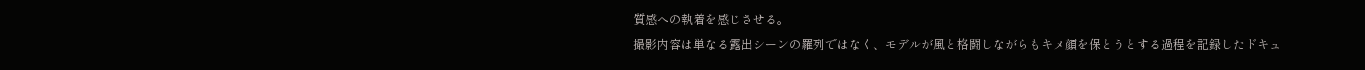質感への執着を感じさせる。
撮影内容は単なる露出シーンの羅列ではなく、モデルが風と格闘しながらもキメ顔を保とうとする過程を記録したドキュ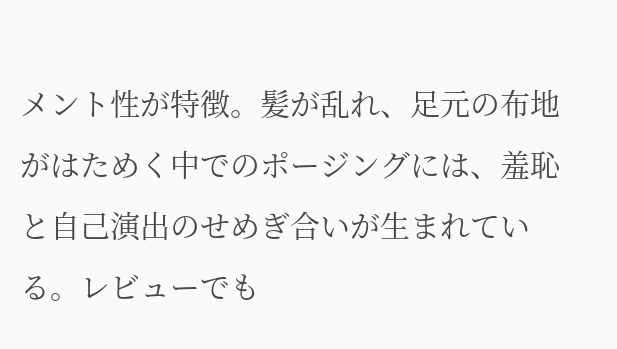メント性が特徴。髪が乱れ、足元の布地がはためく中でのポージングには、羞恥と自己演出のせめぎ合いが生まれている。レビューでも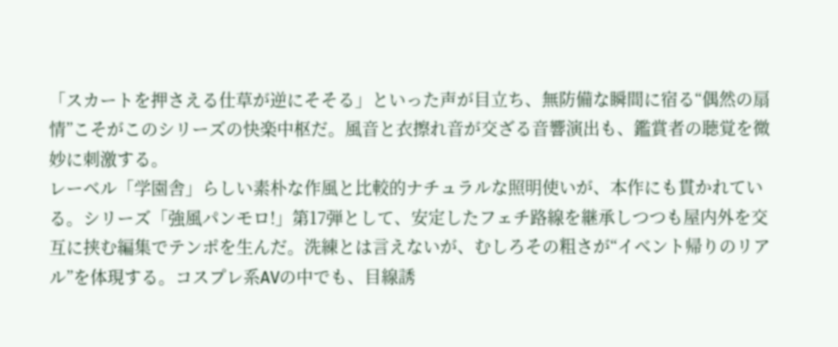「スカートを押さえる仕草が逆にそそる」といった声が目立ち、無防備な瞬間に宿る“偶然の扇情”こそがこのシリーズの快楽中枢だ。風音と衣擦れ音が交ざる音響演出も、鑑賞者の聴覚を微妙に刺激する。
レーベル「学園舎」らしい素朴な作風と比較的ナチュラルな照明使いが、本作にも貫かれている。シリーズ「強風パンモロ!」第17弾として、安定したフェチ路線を継承しつつも屋内外を交互に挟む編集でテンポを生んだ。洗練とは言えないが、むしろその粗さが“イベント帰りのリアル”を体現する。コスプレ系AVの中でも、目線誘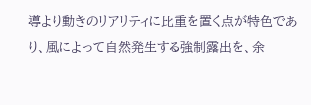導より動きのリアリティに比重を置く点が特色であり、風によって自然発生する強制露出を、余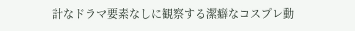計なドラマ要素なしに観察する潔癖なコスプレ動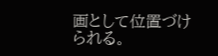画として位置づけられる。